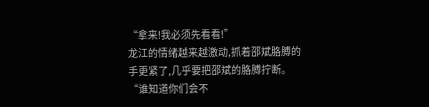“拿来!我必须先看看!”
龙江的情绪越来越激动,抓着邵斌胳膊的手更紧了,几乎要把邵斌的胳膊拧断。
“谁知道你们会不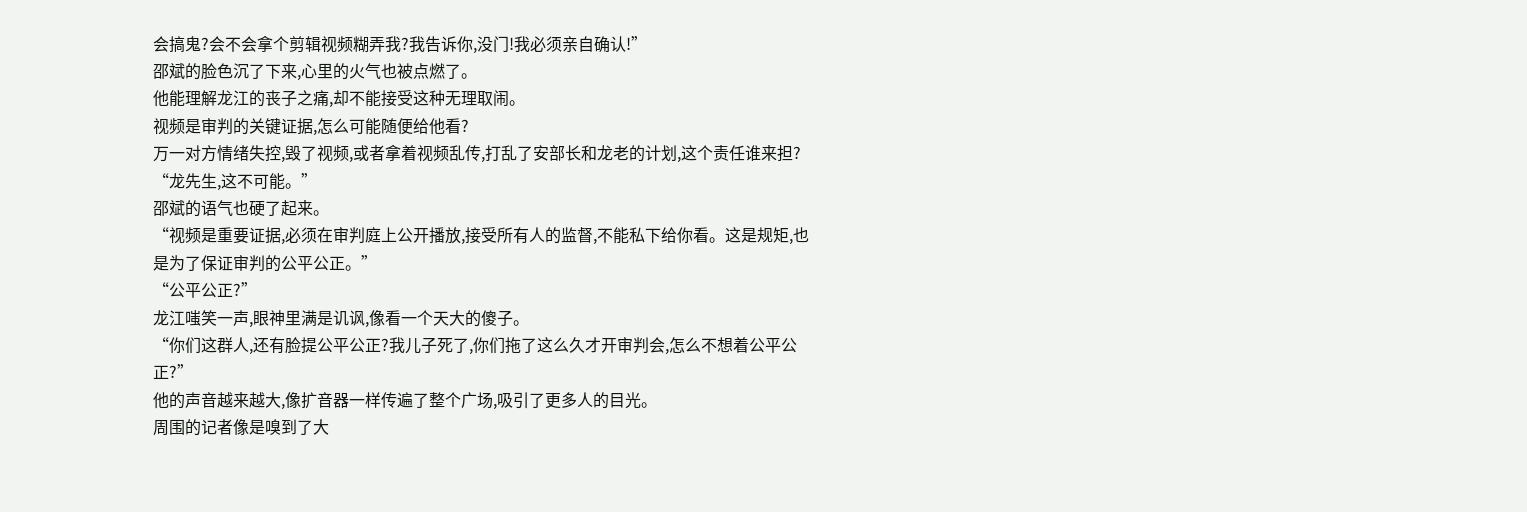会搞鬼?会不会拿个剪辑视频糊弄我?我告诉你,没门!我必须亲自确认!”
邵斌的脸色沉了下来,心里的火气也被点燃了。
他能理解龙江的丧子之痛,却不能接受这种无理取闹。
视频是审判的关键证据,怎么可能随便给他看?
万一对方情绪失控,毁了视频,或者拿着视频乱传,打乱了安部长和龙老的计划,这个责任谁来担?
“龙先生,这不可能。”
邵斌的语气也硬了起来。
“视频是重要证据,必须在审判庭上公开播放,接受所有人的监督,不能私下给你看。这是规矩,也是为了保证审判的公平公正。”
“公平公正?”
龙江嗤笑一声,眼神里满是讥讽,像看一个天大的傻子。
“你们这群人,还有脸提公平公正?我儿子死了,你们拖了这么久才开审判会,怎么不想着公平公正?”
他的声音越来越大,像扩音器一样传遍了整个广场,吸引了更多人的目光。
周围的记者像是嗅到了大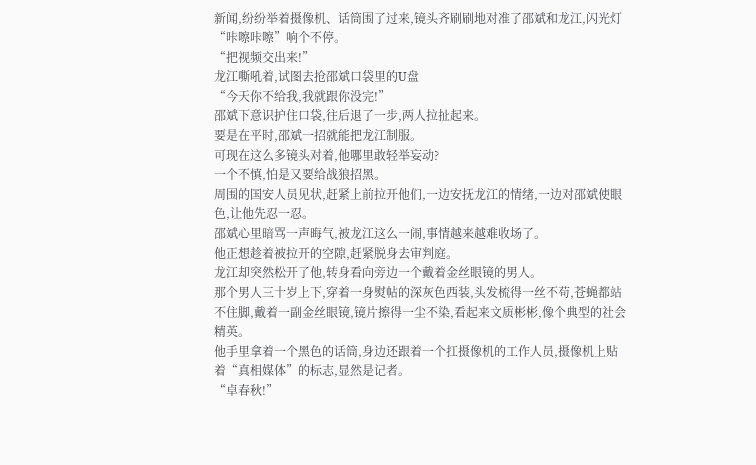新闻,纷纷举着摄像机、话筒围了过来,镜头齐刷刷地对准了邵斌和龙江,闪光灯“咔嚓咔嚓”响个不停。
“把视频交出来!”
龙江嘶吼着,试图去抢邵斌口袋里的U盘
“今天你不给我,我就跟你没完!”
邵斌下意识护住口袋,往后退了一步,两人拉扯起来。
要是在平时,邵斌一招就能把龙江制服。
可现在这么多镜头对着,他哪里敢轻举妄动?
一个不慎,怕是又要给战狼招黑。
周围的国安人员见状,赶紧上前拉开他们,一边安抚龙江的情绪,一边对邵斌使眼色,让他先忍一忍。
邵斌心里暗骂一声晦气,被龙江这么一闹,事情越来越难收场了。
他正想趁着被拉开的空隙,赶紧脱身去审判庭。
龙江却突然松开了他,转身看向旁边一个戴着金丝眼镜的男人。
那个男人三十岁上下,穿着一身熨帖的深灰色西装,头发梳得一丝不苟,苍蝇都站不住脚,戴着一副金丝眼镜,镜片擦得一尘不染,看起来文质彬彬,像个典型的社会精英。
他手里拿着一个黑色的话筒,身边还跟着一个扛摄像机的工作人员,摄像机上贴着“真相媒体”的标志,显然是记者。
“卓春秋!”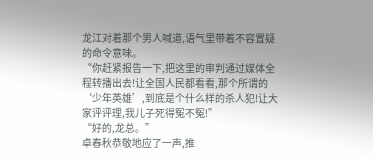龙江对着那个男人喊道,语气里带着不容置疑的命令意味。
“你赶紧报告一下,把这里的审判通过媒体全程转播出去!让全国人民都看看,那个所谓的‘少年英雄’,到底是个什么样的杀人犯!让大家评评理,我儿子死得冤不冤!”
“好的,龙总。”
卓春秋恭敬地应了一声,推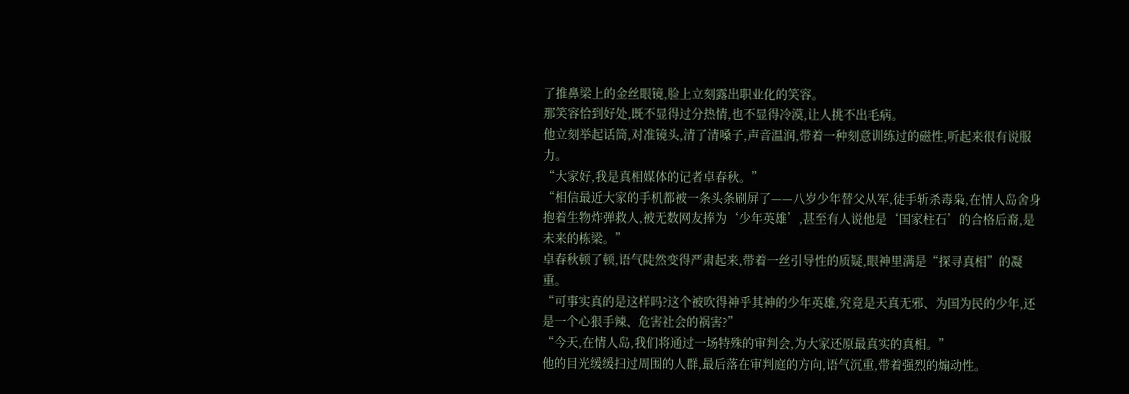了推鼻梁上的金丝眼镜,脸上立刻露出职业化的笑容。
那笑容恰到好处,既不显得过分热情,也不显得冷漠,让人挑不出毛病。
他立刻举起话筒,对准镜头,清了清嗓子,声音温润,带着一种刻意训练过的磁性,听起来很有说服力。
“大家好,我是真相媒体的记者卓春秋。”
“相信最近大家的手机都被一条头条刷屏了——八岁少年替父从军,徒手斩杀毒枭,在情人岛舍身抱着生物炸弹救人,被无数网友捧为‘少年英雄’,甚至有人说他是‘国家柱石’的合格后裔,是未来的栋梁。”
卓春秋顿了顿,语气陡然变得严肃起来,带着一丝引导性的质疑,眼神里满是“探寻真相”的凝重。
“可事实真的是这样吗?这个被吹得神乎其神的少年英雄,究竟是天真无邪、为国为民的少年,还是一个心狠手辣、危害社会的祸害?”
“今天,在情人岛,我们将通过一场特殊的审判会,为大家还原最真实的真相。”
他的目光缓缓扫过周围的人群,最后落在审判庭的方向,语气沉重,带着强烈的煽动性。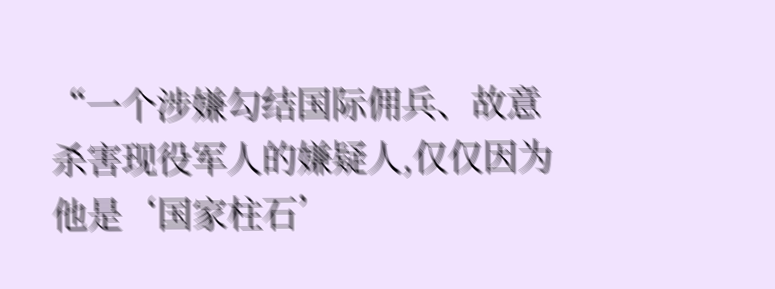“一个涉嫌勾结国际佣兵、故意杀害现役军人的嫌疑人,仅仅因为他是‘国家柱石’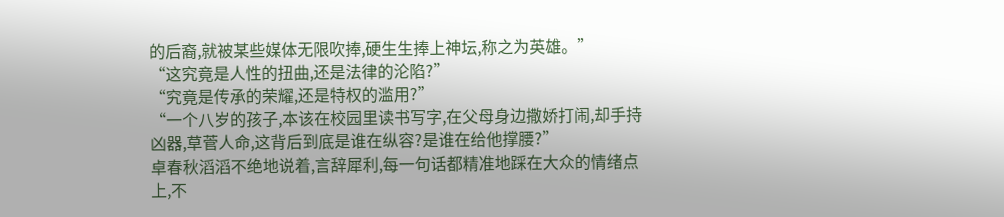的后裔,就被某些媒体无限吹捧,硬生生捧上神坛,称之为英雄。”
“这究竟是人性的扭曲,还是法律的沦陷?”
“究竟是传承的荣耀,还是特权的滥用?”
“一个八岁的孩子,本该在校园里读书写字,在父母身边撒娇打闹,却手持凶器,草菅人命,这背后到底是谁在纵容?是谁在给他撑腰?”
卓春秋滔滔不绝地说着,言辞犀利,每一句话都精准地踩在大众的情绪点上,不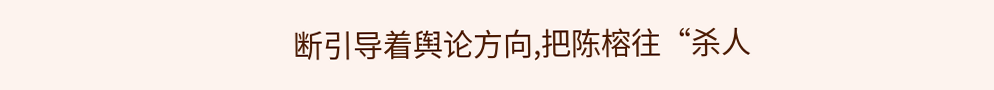断引导着舆论方向,把陈榕往“杀人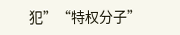犯”“特权分子”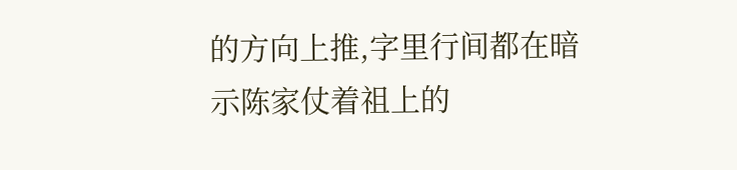的方向上推,字里行间都在暗示陈家仗着祖上的